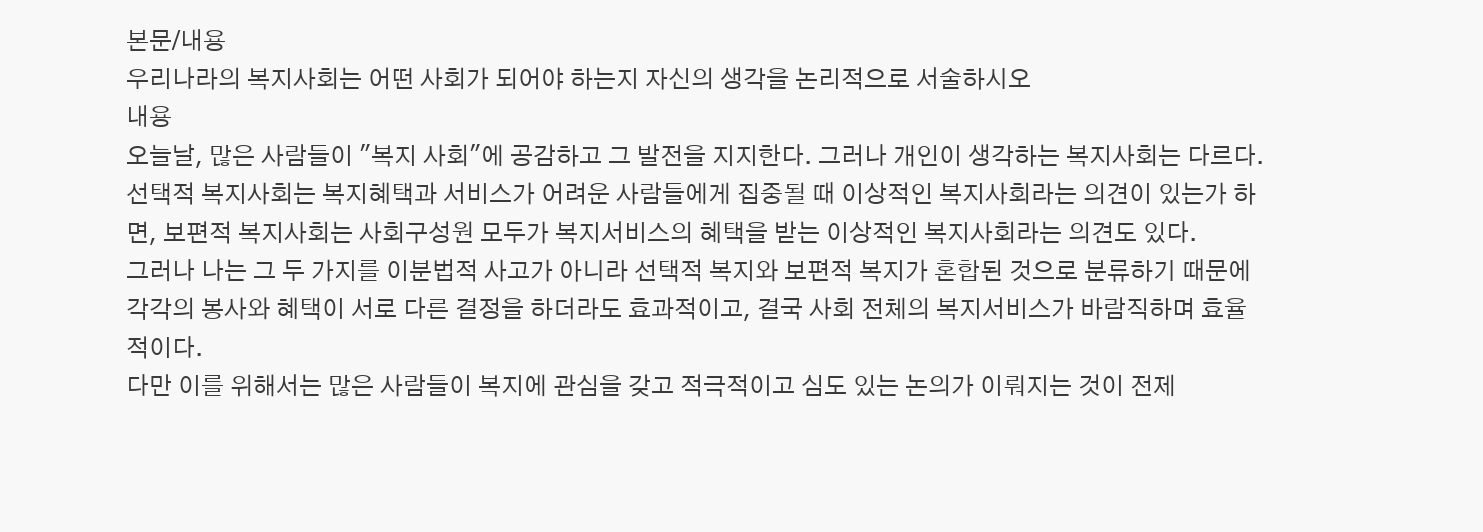본문/내용
우리나라의 복지사회는 어떤 사회가 되어야 하는지 자신의 생각을 논리적으로 서술하시오
내용
오늘날, 많은 사람들이 "복지 사회"에 공감하고 그 발전을 지지한다. 그러나 개인이 생각하는 복지사회는 다르다.
선택적 복지사회는 복지혜택과 서비스가 어려운 사람들에게 집중될 때 이상적인 복지사회라는 의견이 있는가 하면, 보편적 복지사회는 사회구성원 모두가 복지서비스의 혜택을 받는 이상적인 복지사회라는 의견도 있다.
그러나 나는 그 두 가지를 이분법적 사고가 아니라 선택적 복지와 보편적 복지가 혼합된 것으로 분류하기 때문에 각각의 봉사와 혜택이 서로 다른 결정을 하더라도 효과적이고, 결국 사회 전체의 복지서비스가 바람직하며 효율적이다.
다만 이를 위해서는 많은 사람들이 복지에 관심을 갖고 적극적이고 심도 있는 논의가 이뤄지는 것이 전제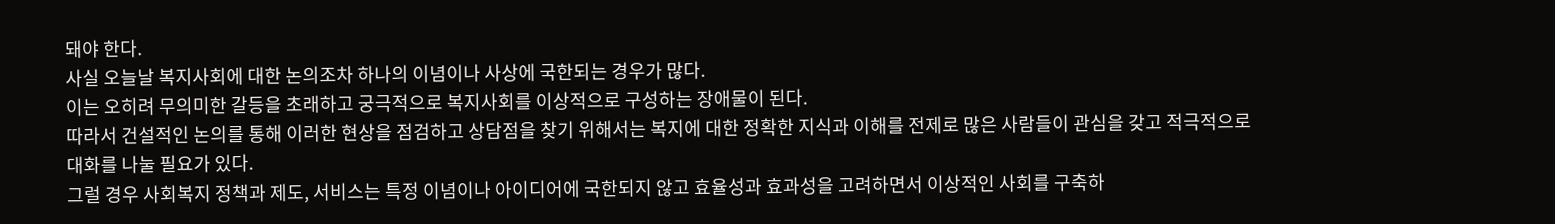돼야 한다.
사실 오늘날 복지사회에 대한 논의조차 하나의 이념이나 사상에 국한되는 경우가 많다.
이는 오히려 무의미한 갈등을 초래하고 궁극적으로 복지사회를 이상적으로 구성하는 장애물이 된다.
따라서 건설적인 논의를 통해 이러한 현상을 점검하고 상담점을 찾기 위해서는 복지에 대한 정확한 지식과 이해를 전제로 많은 사람들이 관심을 갖고 적극적으로 대화를 나눌 필요가 있다.
그럴 경우 사회복지 정책과 제도, 서비스는 특정 이념이나 아이디어에 국한되지 않고 효율성과 효과성을 고려하면서 이상적인 사회를 구축하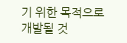기 위한 목적으로 개발될 것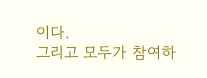이다.
그리고 모두가 참여하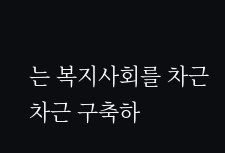는 복지사회를 차근차근 구축하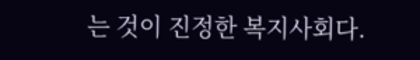는 것이 진정한 복지사회다.